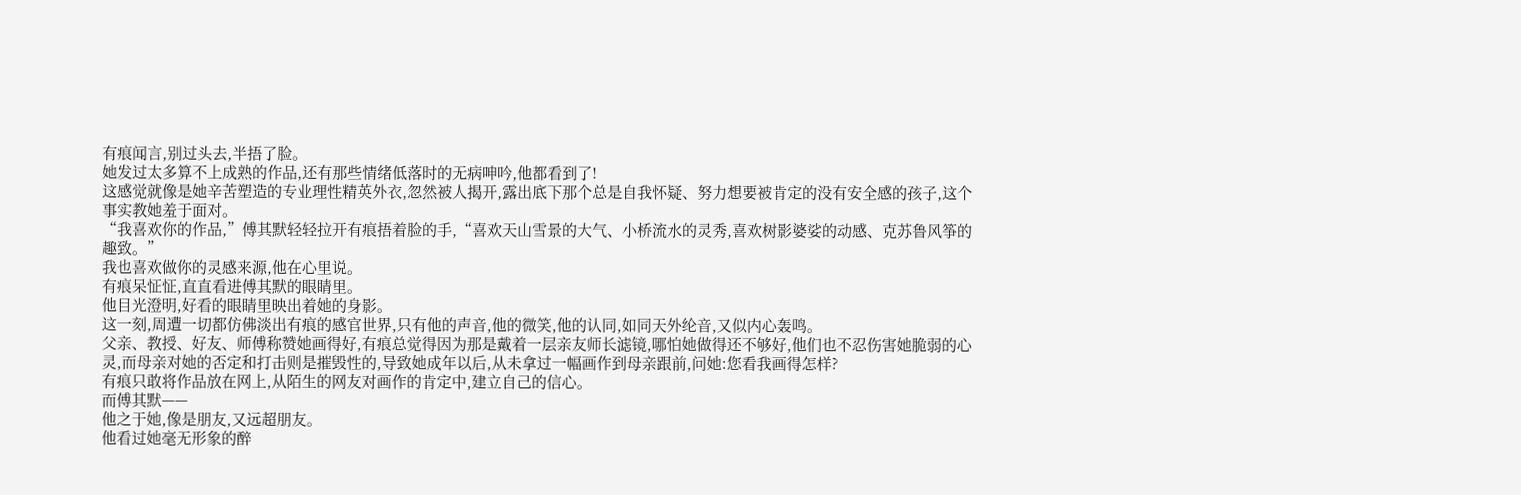有痕闻言,别过头去,半捂了脸。
她发过太多算不上成熟的作品,还有那些情绪低落时的无病呻吟,他都看到了!
这感觉就像是她辛苦塑造的专业理性精英外衣,忽然被人揭开,露出底下那个总是自我怀疑、努力想要被肯定的没有安全感的孩子,这个事实教她羞于面对。
“我喜欢你的作品,”傅其默轻轻拉开有痕捂着脸的手,“喜欢天山雪景的大气、小桥流水的灵秀,喜欢树影婆娑的动感、克苏鲁风筝的趣致。”
我也喜欢做你的灵感来源,他在心里说。
有痕呆怔怔,直直看进傅其默的眼睛里。
他目光澄明,好看的眼睛里映出着她的身影。
这一刻,周遭一切都仿佛淡出有痕的感官世界,只有他的声音,他的微笑,他的认同,如同天外纶音,又似内心轰鸣。
父亲、教授、好友、师傅称赞她画得好,有痕总觉得因为那是戴着一层亲友师长滤镜,哪怕她做得还不够好,他们也不忍伤害她脆弱的心灵,而母亲对她的否定和打击则是摧毁性的,导致她成年以后,从未拿过一幅画作到母亲跟前,问她:您看我画得怎样?
有痕只敢将作品放在网上,从陌生的网友对画作的肯定中,建立自己的信心。
而傅其默——
他之于她,像是朋友,又远超朋友。
他看过她毫无形象的醉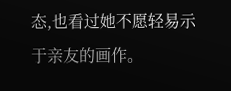态,也看过她不愿轻易示于亲友的画作。